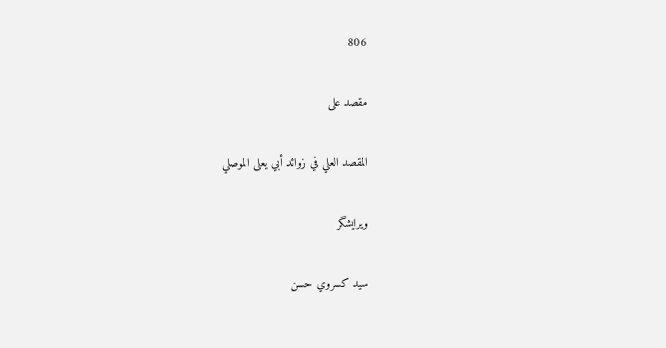806

مقصد علی

المقصد العلي في زوائد أبي يعلى الموصلي

ویرایشگر

سيد كسروي حسن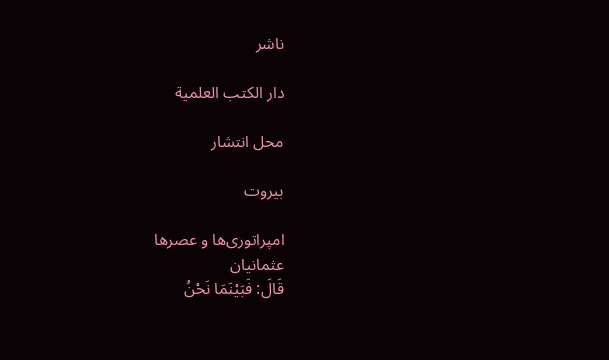ناشر

دار الكتب العلمية

محل انتشار

بيروت

امپراتوری‌ها و عصرها
عثمانیان
قَالَ: فَبَيْنَمَا نَحْنُ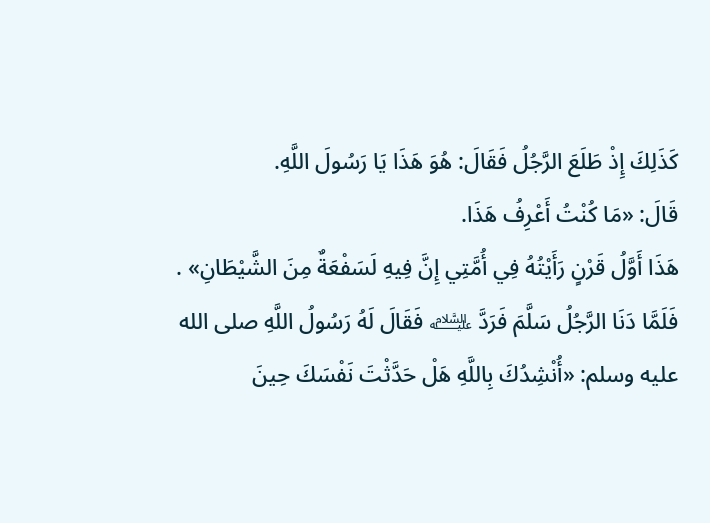كَذَلِكَ إِذْ طَلَعَ الرَّجُلُ فَقَالَ: هُوَ هَذَا يَا رَسُولَ اللَّهِ.
قَالَ: «مَا كُنْتُ أَعْرِفُ هَذَا.
هَذَا أَوَّلُ قَرْنٍ رَأَيْتُهُ فِي أُمَّتِي إِنَّ فِيهِ لَسَفْعَةٌ مِنَ الشَّيْطَانِ» .
فَلَمَّا دَنَا الرَّجُلُ سَلَّمَ فَرَدَّ ﵇ فَقَالَ لَهُ رَسُولُ اللَّهِ صلى الله عليه وسلم: «أُنْشِدُكَ بِاللَّهِ هَلْ حَدَّثْتَ نَفْسَكَ حِينَ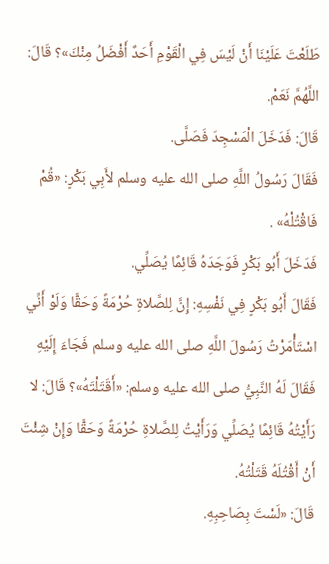طَلَعْتَ عَلَيْنَا أَنْ لَيْسَ فِي الْقَوْمِ أَحَدٌ أَفْضَلُ مِنْكَ»؟ قَالَ: اللَّهُمَّ نَعَمْ.
قَالَ: فَدَخَلَ الْمَسْجِدَ فَصَلَّى.
فَقَالَ رَسُولُ اللَّهِ صلى الله عليه وسلم لأَبِي بَكْرٍ: «قُمْ فَاقْتُلْهُ» .
فَدَخَلَ أَبُو بَكْرٍ فَوَجَدَهُ قَائِمًا يُصَلِّي.
فَقَالَ أَبُو بَكْرٍ فِي نَفْسِهِ: إِنَّ لِلصَّلاةِ حُرْمَةً وَحَقًّا وَلَوْ أَنِّي اسْتَأْمَرْتُ رَسُولَ اللَّهِ صلى الله عليه وسلم فَجَاءَ إِلَيْهِ فَقَالَ لَهُ النَّبِيُّ صلى الله عليه وسلم: «أَقَتَلْتَهُ»؟ قَالَ: لا رَأَيْتُهُ قَائِمًا يُصَلِّي وَرَأَيْتُ لِلصَّلاةِ حُرْمَةً وَحَقًّا وَإِنْ شِئْتَ أَنْ أَقْتُلَهُ قَتَلْتُهُ.
قَالَ: «لَسْتَ بِصَاحِبِهِ.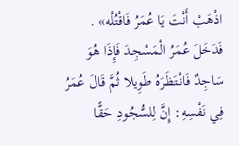اذْهَبْ أَنْتَ يَا عُمَرُ فَاقْتُلْه» .
فَدَخَلَ عُمَرُ الْمَسْجِدَ فَإِذَا هُوَ سَاجِدٌ فَانْتَظَرَهُ طَوِيلا ثُمَّ قَالَ عُمَرُ فِي نَفْسِهِ: إِنَّ لِلسُّجُودِ حَقًّا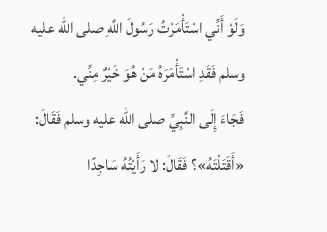وَلَوْ أَنِّي اسْتَأْمَرْتُ رَسُولَ اللَّهِ صلى الله عليه وسلم فَقَدِ اسْتَأْمَرَهُ مَنْ هُوَ خَيْرٌ مِنِّي.
فَجَاءَ إِلَى النَّبِيِّ صلى الله عليه وسلم فَقَالَ: «أَقَتَلْتَهُ»؟ فَقَالَ: لا رَأَيْتُهُ سَاجِدًا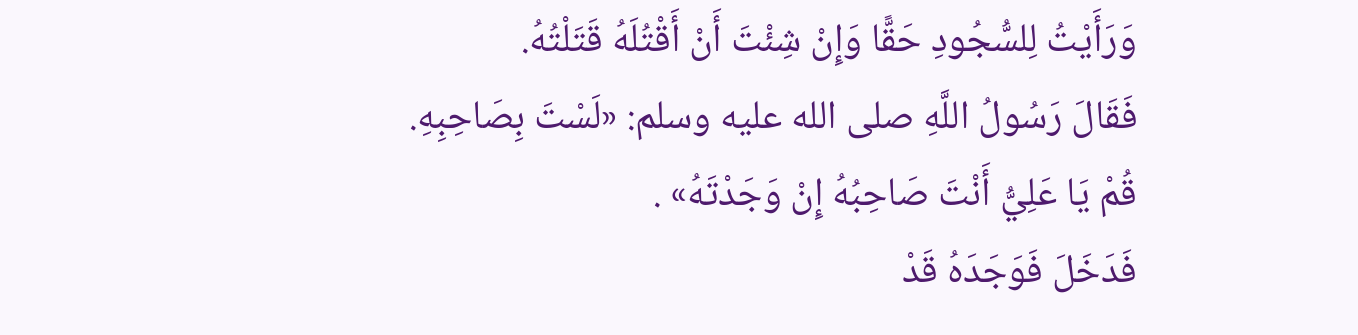وَرَأَيْتُ لِلسُّجُودِ حَقًّا وَإِنْ شِئْتَ أَنْ أَقْتُلَهُ قَتَلْتُهُ.
فَقَالَ رَسُولُ اللَّهِ صلى الله عليه وسلم: «لَسْتَ بِصَاحِبِهِ.
قُمْ يَا عَلِيُّ أَنْتَ صَاحِبُهُ إِنْ وَجَدْتَهُ» .
فَدَخَلَ فَوَجَدَهُ قَدْ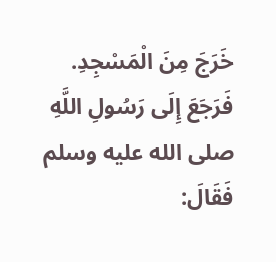خَرَجَ مِنَ الْمَسْجِدِ.
فَرَجَعَ إِلَى رَسُولِ اللَّهِ صلى الله عليه وسلم فَقَالَ: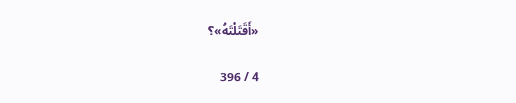«أَقَتَلْتَهُ»؟

4 / 396